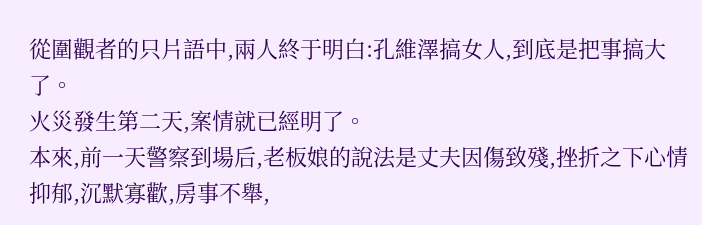從圍觀者的只片語中,兩人終于明白:孔維澤搞女人,到底是把事搞大了。
火災發生第二天,案情就已經明了。
本來,前一天警察到場后,老板娘的說法是丈夫因傷致殘,挫折之下心情抑郁,沉默寡歡,房事不舉,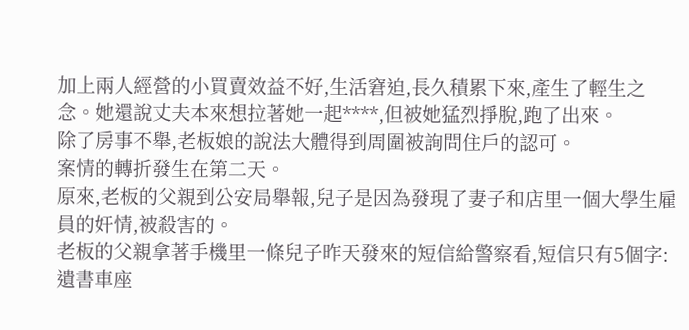加上兩人經營的小買賣效益不好,生活窘迫,長久積累下來,產生了輕生之念。她還說丈夫本來想拉著她一起****,但被她猛烈掙脫,跑了出來。
除了房事不舉,老板娘的說法大體得到周圍被詢問住戶的認可。
案情的轉折發生在第二天。
原來,老板的父親到公安局舉報,兒子是因為發現了妻子和店里一個大學生雇員的奸情,被殺害的。
老板的父親拿著手機里一條兒子昨天發來的短信給警察看,短信只有5個字:遺書車座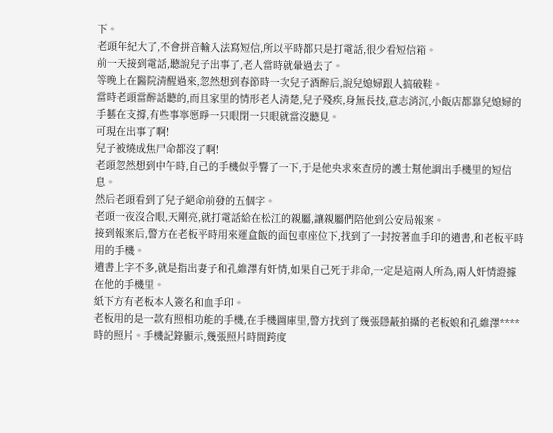下。
老頭年紀大了,不會拼音輸入法寫短信,所以平時都只是打電話,很少看短信箱。
前一天接到電話,聽說兒子出事了,老人當時就暈過去了。
等晚上在醫院清醒過來,忽然想到春節時一次兒子酒醉后,說兒媳婦跟人搞破鞋。
當時老頭當醉話聽的,而且家里的情形老人清楚,兒子殘疾,身無長技,意志消沉,小飯店都靠兒媳婦的手藝在支撐,有些事寧愿睜一只眼閉一只眼就當沒聽見。
可現在出事了啊!
兒子被燒成焦尸命都沒了啊!
老頭忽然想到中午時,自己的手機似乎響了一下,于是他央求來查房的護士幫他調出手機里的短信息。
然后老頭看到了兒子絕命前發的五個字。
老頭一夜沒合眼,天剛亮,就打電話給在松江的親屬,讓親屬們陪他到公安局報案。
接到報案后,警方在老板平時用來運盒飯的面包車座位下,找到了一封按著血手印的遺書,和老板平時用的手機。
遺書上字不多,就是指出妻子和孔維澤有奸情,如果自己死于非命,一定是這兩人所為,兩人奸情證據在他的手機里。
紙下方有老板本人簽名和血手印。
老板用的是一款有照相功能的手機,在手機圖庫里,警方找到了幾張隱蔽拍攝的老板娘和孔維澤****時的照片。手機記錄顯示,幾張照片時間跨度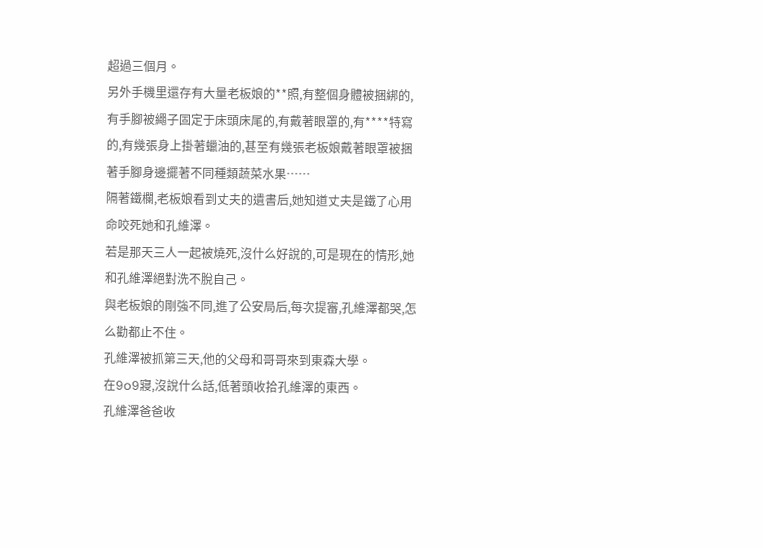超過三個月。
另外手機里還存有大量老板娘的**照,有整個身體被捆綁的,有手腳被繩子固定于床頭床尾的,有戴著眼罩的,有****特寫的,有幾張身上掛著蠟油的,甚至有幾張老板娘戴著眼罩被捆著手腳身邊擺著不同種類蔬菜水果……
隔著鐵欄,老板娘看到丈夫的遺書后,她知道丈夫是鐵了心用命咬死她和孔維澤。
若是那天三人一起被燒死,沒什么好說的,可是現在的情形,她和孔維澤絕對洗不脫自己。
與老板娘的剛強不同,進了公安局后,每次提審,孔維澤都哭,怎么勸都止不住。
孔維澤被抓第三天,他的父母和哥哥來到東森大學。
在9o9寢,沒說什么話,低著頭收拾孔維澤的東西。
孔維澤爸爸收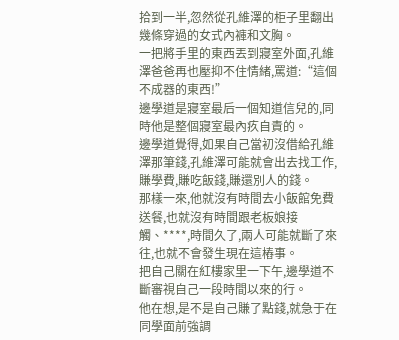拾到一半,忽然從孔維澤的柜子里翻出幾條穿過的女式內褲和文胸。
一把將手里的東西丟到寢室外面,孔維澤爸爸再也壓抑不住情緒,罵道:“這個不成器的東西!”
邊學道是寢室最后一個知道信兒的,同時他是整個寢室最內疚自責的。
邊學道覺得,如果自己當初沒借給孔維澤那筆錢,孔維澤可能就會出去找工作,賺學費,賺吃飯錢,賺還別人的錢。
那樣一來,他就沒有時間去小飯館免費送餐,也就沒有時間跟老板娘接觸、****,時間久了,兩人可能就斷了來往,也就不會發生現在這樁事。
把自己關在紅樓家里一下午,邊學道不斷審視自己一段時間以來的行。
他在想,是不是自己賺了點錢,就急于在同學面前強調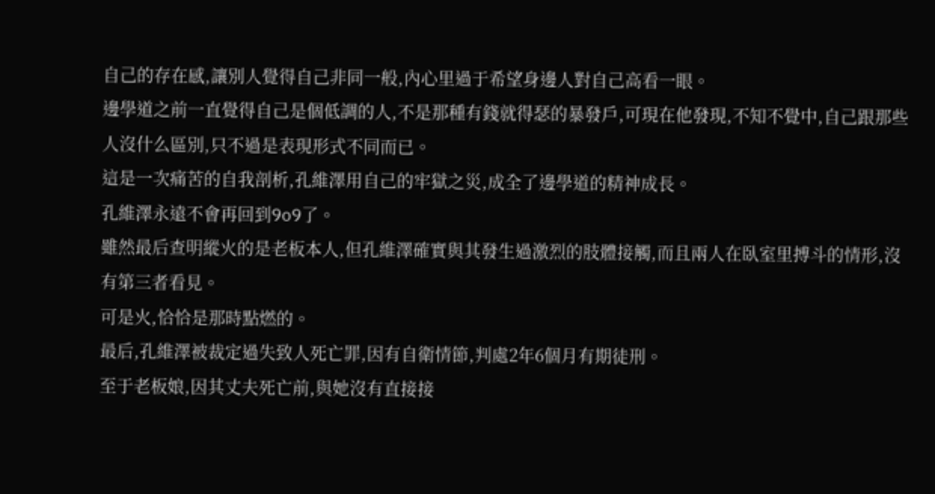自己的存在感,讓別人覺得自己非同一般,內心里過于希望身邊人對自己高看一眼。
邊學道之前一直覺得自己是個低調的人,不是那種有錢就得瑟的暴發戶,可現在他發現,不知不覺中,自己跟那些人沒什么區別,只不過是表現形式不同而已。
這是一次痛苦的自我剖析,孔維澤用自己的牢獄之災,成全了邊學道的精神成長。
孔維澤永遠不會再回到9o9了。
雖然最后查明縱火的是老板本人,但孔維澤確實與其發生過激烈的肢體接觸,而且兩人在臥室里搏斗的情形,沒有第三者看見。
可是火,恰恰是那時點燃的。
最后,孔維澤被裁定過失致人死亡罪,因有自衛情節,判處2年6個月有期徒刑。
至于老板娘,因其丈夫死亡前,與她沒有直接接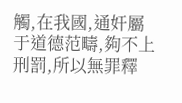觸,在我國,通奸屬于道德范疇,夠不上刑罰,所以無罪釋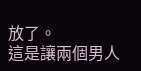放了。
這是讓兩個男人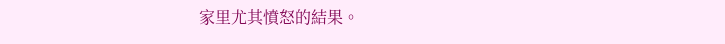家里尤其憤怒的結果。